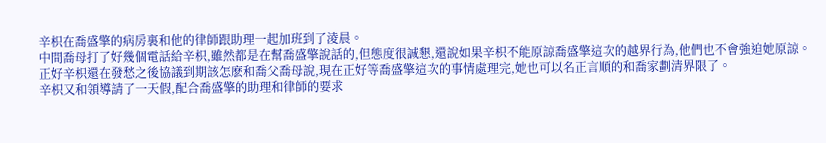辛枳在喬盛擎的病房裏和他的律師跟助理一起加班到了淩晨。
中間喬母打了好幾個電話給辛枳,雖然都是在幫喬盛擎說話的,但態度很誠懇,還說如果辛枳不能原諒喬盛擎這次的越界行為,他們也不會強迫她原諒。
正好辛枳還在發愁之後協議到期該怎麽和喬父喬母說,現在正好等喬盛擎這次的事情處理完,她也可以名正言順的和喬家劃清界限了。
辛枳又和領導請了一天假,配合喬盛擎的助理和律師的要求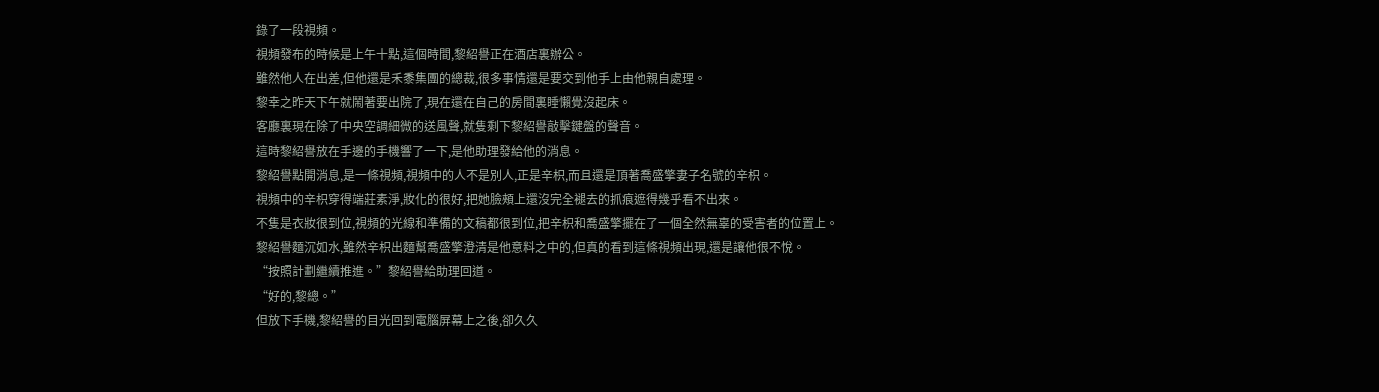錄了一段視頻。
視頻發布的時候是上午十點,這個時間,黎紹譽正在酒店裏辦公。
雖然他人在出差,但他還是禾黍集團的總裁,很多事情還是要交到他手上由他親自處理。
黎幸之昨天下午就鬧著要出院了,現在還在自己的房間裏睡懶覺沒起床。
客廳裏現在除了中央空調細微的送風聲,就隻剩下黎紹譽敲擊鍵盤的聲音。
這時黎紹譽放在手邊的手機響了一下,是他助理發給他的消息。
黎紹譽點開消息,是一條視頻,視頻中的人不是別人,正是辛枳,而且還是頂著喬盛擎妻子名號的辛枳。
視頻中的辛枳穿得端莊素淨,妝化的很好,把她臉頰上還沒完全褪去的抓痕遮得幾乎看不出來。
不隻是衣妝很到位,視頻的光線和準備的文稿都很到位,把辛枳和喬盛擎擺在了一個全然無辜的受害者的位置上。
黎紹譽麵沉如水,雖然辛枳出麵幫喬盛擎澄清是他意料之中的,但真的看到這條視頻出現,還是讓他很不悅。
“按照計劃繼續推進。”黎紹譽給助理回道。
“好的,黎總。”
但放下手機,黎紹譽的目光回到電腦屏幕上之後,卻久久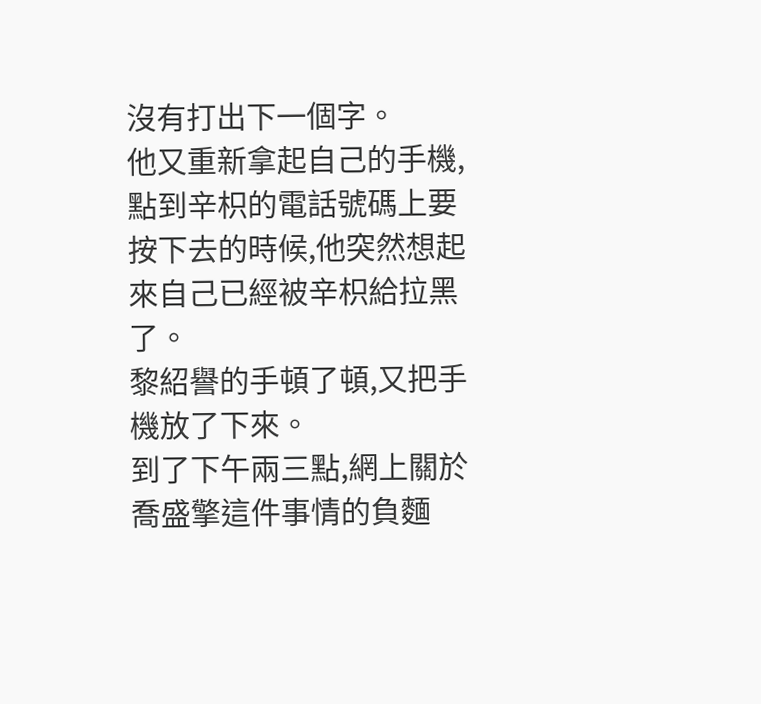沒有打出下一個字。
他又重新拿起自己的手機,點到辛枳的電話號碼上要按下去的時候,他突然想起來自己已經被辛枳給拉黑了。
黎紹譽的手頓了頓,又把手機放了下來。
到了下午兩三點,網上關於喬盛擎這件事情的負麵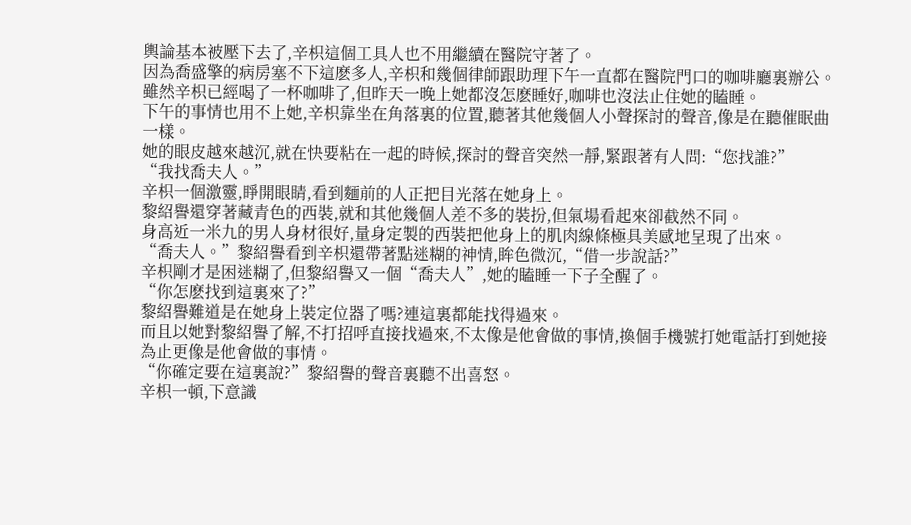輿論基本被壓下去了,辛枳這個工具人也不用繼續在醫院守著了。
因為喬盛擎的病房塞不下這麽多人,辛枳和幾個律師跟助理下午一直都在醫院門口的咖啡廳裏辦公。
雖然辛枳已經喝了一杯咖啡了,但昨天一晚上她都沒怎麽睡好,咖啡也沒法止住她的瞌睡。
下午的事情也用不上她,辛枳靠坐在角落裏的位置,聽著其他幾個人小聲探討的聲音,像是在聽催眠曲一樣。
她的眼皮越來越沉,就在快要粘在一起的時候,探討的聲音突然一靜,緊跟著有人問:“您找誰?”
“我找喬夫人。”
辛枳一個激靈,睜開眼睛,看到麵前的人正把目光落在她身上。
黎紹譽還穿著藏青色的西裝,就和其他幾個人差不多的裝扮,但氣場看起來卻截然不同。
身高近一米九的男人身材很好,量身定製的西裝把他身上的肌肉線條極具美感地呈現了出來。
“喬夫人。”黎紹譽看到辛枳還帶著點迷糊的神情,眸色微沉,“借一步說話?”
辛枳剛才是困迷糊了,但黎紹譽又一個“喬夫人”,她的瞌睡一下子全醒了。
“你怎麽找到這裏來了?”
黎紹譽難道是在她身上裝定位器了嗎?連這裏都能找得過來。
而且以她對黎紹譽了解,不打招呼直接找過來,不太像是他會做的事情,換個手機號打她電話打到她接為止更像是他會做的事情。
“你確定要在這裏說?”黎紹譽的聲音裏聽不出喜怒。
辛枳一頓,下意識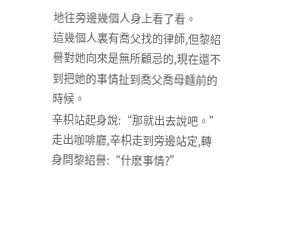地往旁邊幾個人身上看了看。
這幾個人裏有喬父找的律師,但黎紹譽對她向來是無所顧忌的,現在還不到把她的事情扯到喬父喬母麵前的時候。
辛枳站起身說:“那就出去說吧。”
走出咖啡廳,辛枳走到旁邊站定,轉身問黎紹譽:“什麽事情?”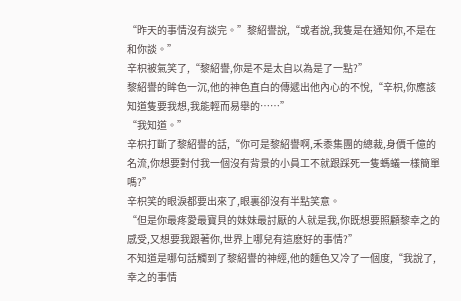“昨天的事情沒有談完。”黎紹譽說,“或者說,我隻是在通知你,不是在和你談。”
辛枳被氣笑了,“黎紹譽,你是不是太自以為是了一點?”
黎紹譽的眸色一沉,他的神色直白的傳遞出他內心的不悅,“辛枳,你應該知道隻要我想,我能輕而易舉的……”
“我知道。”
辛枳打斷了黎紹譽的話,“你可是黎紹譽啊,禾黍集團的總裁,身價千億的名流,你想要對付我一個沒有背景的小員工不就跟踩死一隻螞蟻一樣簡單嗎?”
辛枳笑的眼淚都要出來了,眼裏卻沒有半點笑意。
“但是你最疼愛最寶貝的妹妹最討厭的人就是我,你既想要照顧黎幸之的感受,又想要我跟著你,世界上哪兒有這麽好的事情?”
不知道是哪句話觸到了黎紹譽的神經,他的麵色又冷了一個度,“我說了,幸之的事情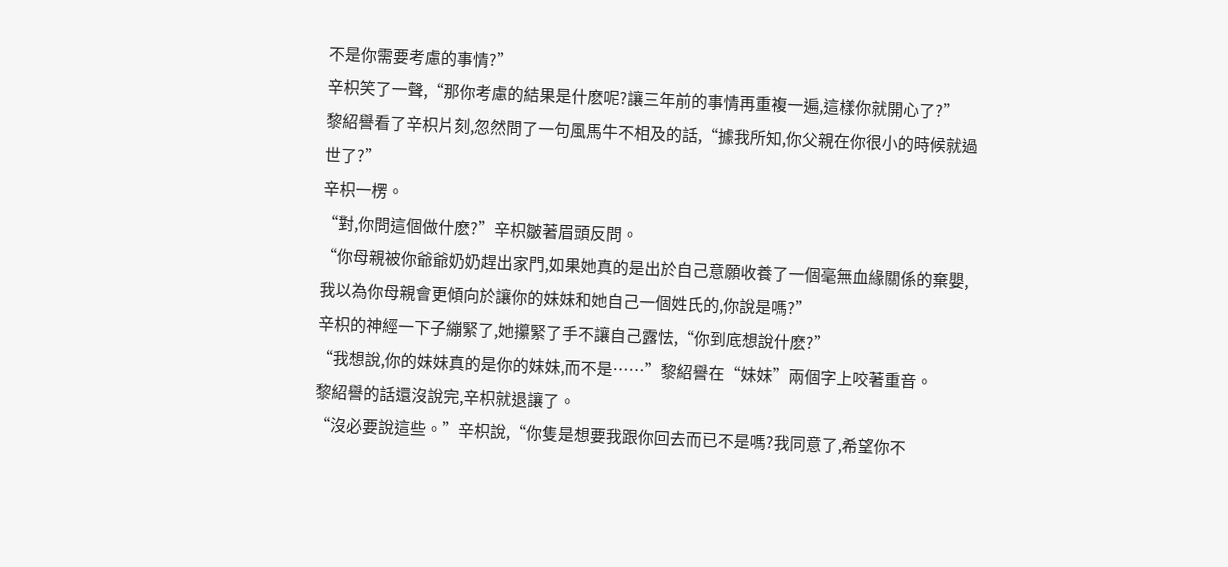不是你需要考慮的事情?”
辛枳笑了一聲,“那你考慮的結果是什麽呢?讓三年前的事情再重複一遍,這樣你就開心了?”
黎紹譽看了辛枳片刻,忽然問了一句風馬牛不相及的話,“據我所知,你父親在你很小的時候就過世了?”
辛枳一楞。
“對,你問這個做什麽?”辛枳皺著眉頭反問。
“你母親被你爺爺奶奶趕出家門,如果她真的是出於自己意願收養了一個毫無血緣關係的棄嬰,我以為你母親會更傾向於讓你的妹妹和她自己一個姓氏的,你說是嗎?”
辛枳的神經一下子繃緊了,她攥緊了手不讓自己露怯,“你到底想說什麽?”
“我想說,你的妹妹真的是你的妹妹,而不是……”黎紹譽在“妹妹”兩個字上咬著重音。
黎紹譽的話還沒說完,辛枳就退讓了。
“沒必要說這些。”辛枳說,“你隻是想要我跟你回去而已不是嗎?我同意了,希望你不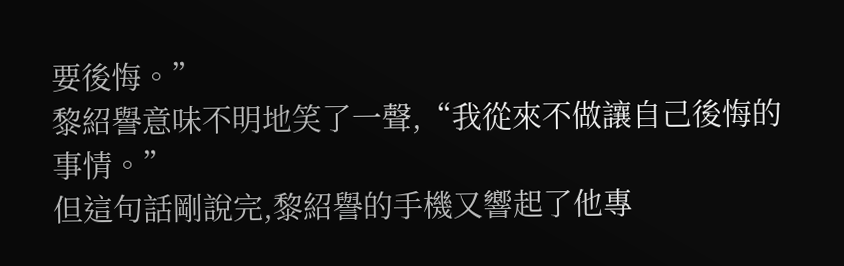要後悔。”
黎紹譽意味不明地笑了一聲,“我從來不做讓自己後悔的事情。”
但這句話剛說完,黎紹譽的手機又響起了他專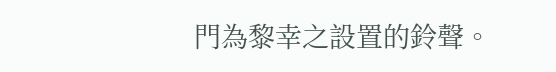門為黎幸之設置的鈴聲。